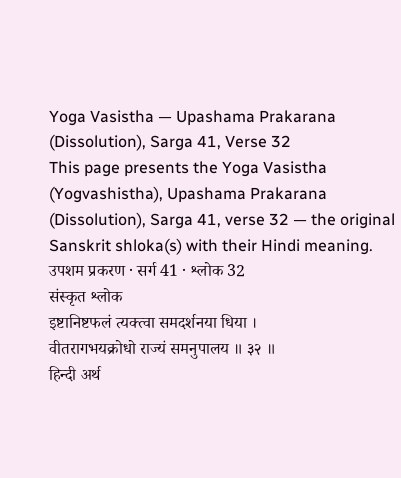Yoga Vasistha — Upashama Prakarana (Dissolution), Sarga 41, Verse 32
This page presents the Yoga Vasistha (Yogvashistha), Upashama Prakarana (Dissolution), Sarga 41, verse 32 — the original Sanskrit shloka(s) with their Hindi meaning.
उपशम प्रकरण · सर्ग 41 · श्लोक 32
संस्कृत श्लोक
इष्टानिष्टफलं त्यक्त्वा समदर्शनया धिया ।
वीतरागभयक्रोधो राज्यं समनुपालय ॥ ३२ ॥
हिन्दी अर्थ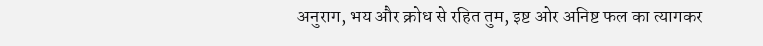अनुराग, भय और क्रोध से रहित तुम, इष्ट ओर अनिष्ट फल का त्यागकर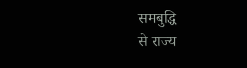समबुद्धि
से राज्य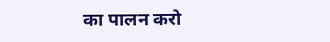का पालन करो